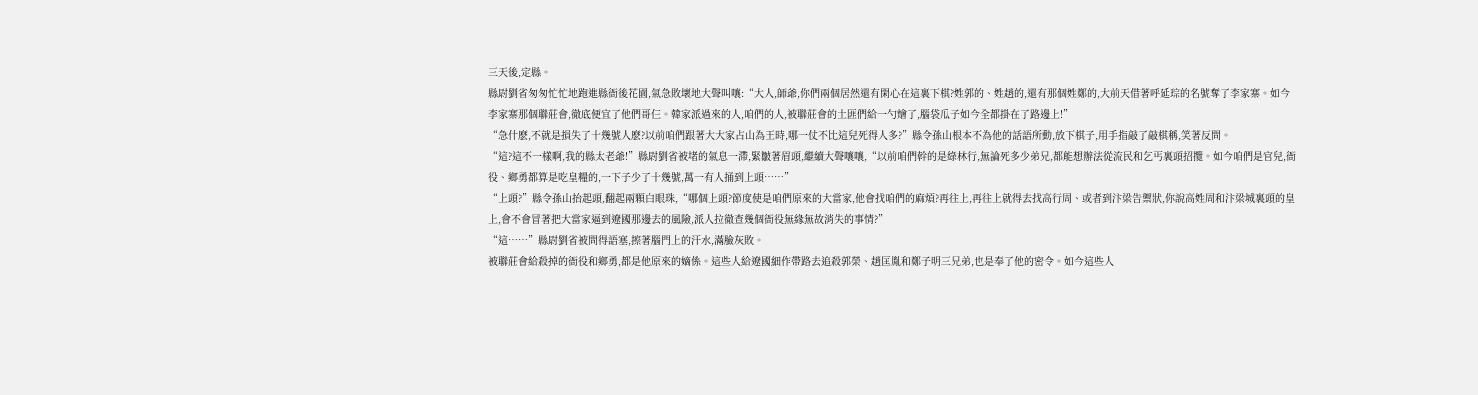三天後,定縣。
縣尉劉省匆匆忙忙地跑進縣衙後花園,氣急敗壞地大聲叫嚷:“大人,師爺,你們兩個居然還有閑心在這裏下棋?姓郭的、姓趙的,還有那個姓鄭的,大前天借著呼延琮的名號奪了李家寨。如今李家寨那個聯莊會,徹底便宜了他們哥仨。韓家派過來的人,咱們的人,被聯莊會的土匪們給一勺燴了,腦袋瓜子如今全都掛在了路邊上!”
“急什麽,不就是損失了十幾號人麽?以前咱們跟著大大家占山為王時,哪一仗不比這兒死得人多?”縣令孫山根本不為他的話語所動,放下棋子,用手指敲了敲棋稱,笑著反問。
“這?這不一樣啊,我的縣太老爺!”縣尉劉省被堵的氣息一滯,緊皺著眉頭,繼續大聲嚷嚷,“以前咱們幹的是綠林行,無論死多少弟兄,都能想辦法從流民和乞丐裏頭招攬。如今咱們是官兒,衙役、鄉勇都算是吃皇糧的,一下子少了十幾號,萬一有人捅到上頭……”
“上頭?”縣令孫山抬起頭,翻起兩顆白眼珠,“哪個上頭?節度使是咱們原來的大當家,他會找咱們的麻煩?再往上,再往上就得去找高行周、或者到汴梁告禦狀,你說高姓周和汴梁城裏頭的皇上,會不會冒著把大當家逼到遼國那邊去的風險,派人拉徹查幾個衙役無緣無故消失的事情?”
“這……”縣尉劉省被問得語塞,擦著腦門上的汗水,滿臉灰敗。
被聯莊會給殺掉的衙役和鄉勇,都是他原來的嫡係。這些人給遼國細作帶路去追殺郭榮、趙匡胤和鄭子明三兄弟,也是奉了他的密令。如今這些人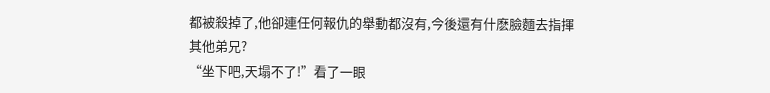都被殺掉了,他卻連任何報仇的舉動都沒有,今後還有什麽臉麵去指揮其他弟兄?
“坐下吧,天塌不了!”看了一眼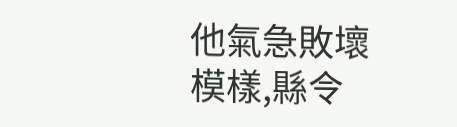他氣急敗壞模樣,縣令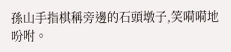孫山手指棋稱旁邊的石頭墩子,笑嗬嗬地吩咐。